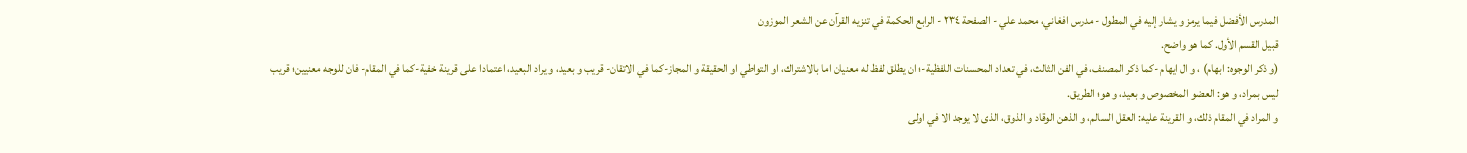المدرس الأفضل فيما يرمز و يشار إليه في المطول - مدرس افغاني، محمد علي - الصفحة ٢٣٤ - الرابع الحكمة في تنزيه القرآن عن الشعر الموزون
قبيل القسم الأول. كما هو واضح.
(و ذكر الوجوه: ابهام) ، و ال ايهام -كما ذكر المصنف، في الفن الثالث، في تعداد المحسنات اللفظية-؛ ان يطلق لفظ له معنيان اما بالاشتراك، او التواطي او الحقيقة و المجاز-كما في الاتقان- قريب و بعيد، و يراد البعيد، اعتمادا على قرينة خفية-كما في المقام- فان للوجه معنيين؛ قريب ليس بمراد، و هو: العضو المخصوص و بعيد، و هو؛ الطريق.
و المراد في المقام ذلك، و القرينة عليه: العقل السالم، و الذهن الوقاد و الذوق، الذى لا يوجد الا في اولى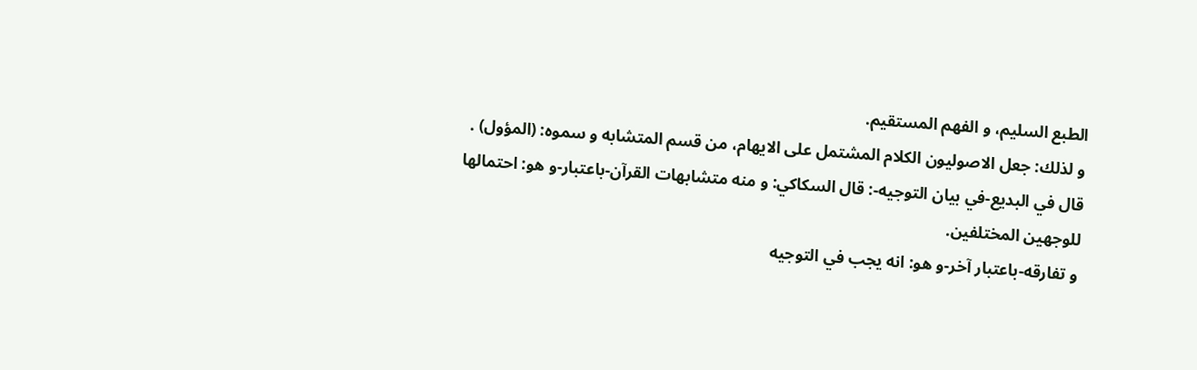الطبع السليم، و الفهم المستقيم.
و لذلك: جعل الاصوليون الكلام المشتمل على الايهام، من قسم المتشابه و سموه: (المؤول) .
قال في البديع-في بيان التوجيه-: قال السكاكي: و منه متشابهات القرآن-باعتبار-و هو: احتمالها للوجهين المختلفين.
و تفارقه-باعتبار آخر-و هو: انه يجب في التوجيه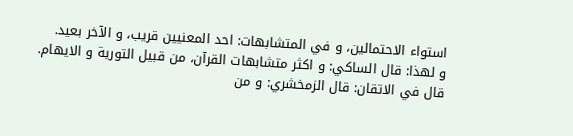استواء الاحتمالين، و في المتشابهات: احد المعنيين قريب، و الآخر بعيد.
و لهذا: قال الساكي: و اكثر متشابهات القرآن، من قبيل التورية و الايهام.
قال في الاتقان: قال الزمخشري: و من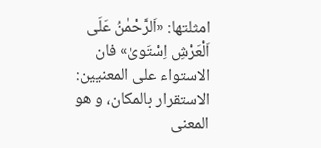امثلتها: «اَلرَّحْمٰنُ عَلَى اَلْعَرْشِ اِسْتَوىٰ» فان الاستواء على المعنيين: الاستقرار بالمكان، و هو المعنى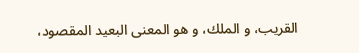القريب، و الملك، و هو المعنى البعيد المقصود،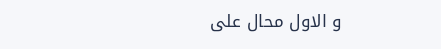و الاول محال على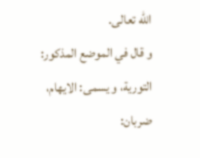اللّه تعالى.
و قال في الموضع المذكور: التورية، و يسمى: الايهام، ضربان: